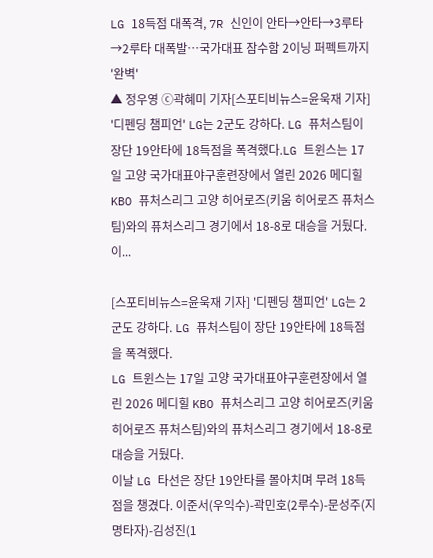LG 18득점 대폭격, 7R 신인이 안타→안타→3루타→2루타 대폭발…국가대표 잠수함 2이닝 퍼펙트까지 '완벽'
▲ 정우영 ⓒ곽혜미 기자[스포티비뉴스=윤욱재 기자] '디펜딩 챔피언' LG는 2군도 강하다. LG 퓨처스팀이 장단 19안타에 18득점을 폭격했다.LG 트윈스는 17일 고양 국가대표야구훈련장에서 열린 2026 메디힐 KBO 퓨처스리그 고양 히어로즈(키움 히어로즈 퓨처스팀)와의 퓨처스리그 경기에서 18-8로 대승을 거뒀다.이...

[스포티비뉴스=윤욱재 기자] '디펜딩 챔피언' LG는 2군도 강하다. LG 퓨처스팀이 장단 19안타에 18득점을 폭격했다.
LG 트윈스는 17일 고양 국가대표야구훈련장에서 열린 2026 메디힐 KBO 퓨처스리그 고양 히어로즈(키움 히어로즈 퓨처스팀)와의 퓨처스리그 경기에서 18-8로 대승을 거뒀다.
이날 LG 타선은 장단 19안타를 몰아치며 무려 18득점을 챙겼다. 이준서(우익수)-곽민호(2루수)-문성주(지명타자)-김성진(1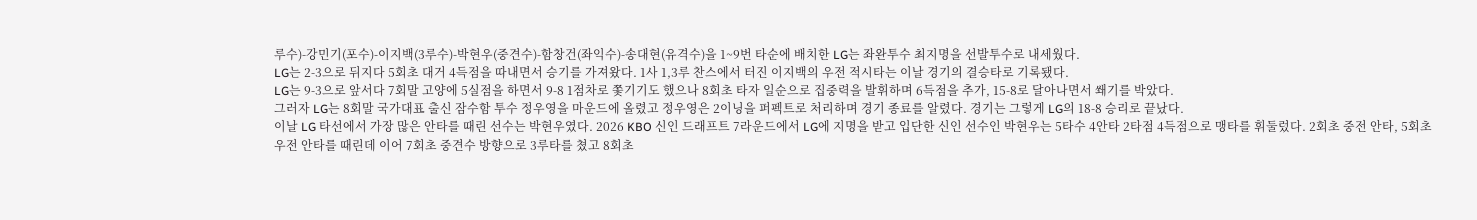루수)-강민기(포수)-이지백(3루수)-박현우(중견수)-함창건(좌익수)-송대현(유격수)을 1~9번 타순에 배치한 LG는 좌완투수 최지명을 선발투수로 내세웠다.
LG는 2-3으로 뒤지다 5회초 대거 4득점을 따내면서 승기를 가져왔다. 1사 1,3루 찬스에서 터진 이지백의 우전 적시타는 이날 경기의 결승타로 기록됐다.
LG는 9-3으로 앞서다 7회말 고양에 5실점을 하면서 9-8 1점차로 쫓기기도 했으나 8회초 타자 일순으로 집중력을 발휘하며 6득점을 추가, 15-8로 달아나면서 쐐기를 박았다.
그러자 LG는 8회말 국가대표 출신 잠수함 투수 정우영을 마운드에 올렸고 정우영은 2이닝을 퍼펙트로 처리하며 경기 종료를 알렸다. 경기는 그렇게 LG의 18-8 승리로 끝났다.
이날 LG 타선에서 가장 많은 안타를 때린 선수는 박현우였다. 2026 KBO 신인 드래프트 7라운드에서 LG에 지명을 받고 입단한 신인 선수인 박현우는 5타수 4안타 2타점 4득점으로 맹타를 휘둘렀다. 2회초 중전 안타, 5회초 우전 안타를 때린데 이어 7회초 중견수 방향으로 3루타를 쳤고 8회초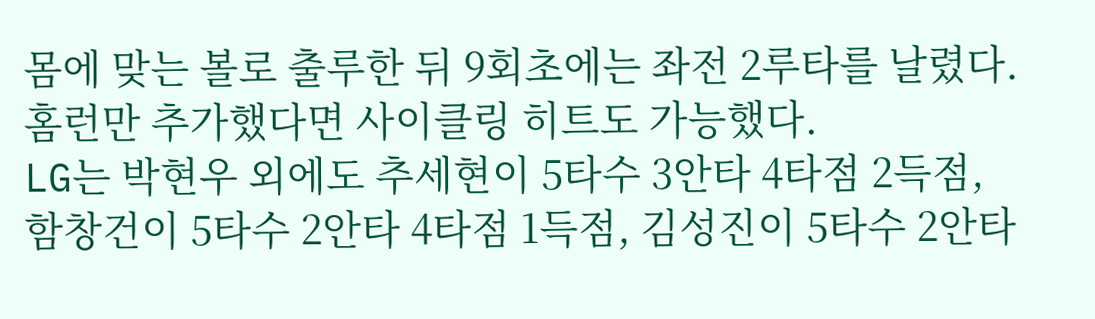몸에 맞는 볼로 출루한 뒤 9회초에는 좌전 2루타를 날렸다. 홈런만 추가했다면 사이클링 히트도 가능했다.
LG는 박현우 외에도 추세현이 5타수 3안타 4타점 2득점, 함창건이 5타수 2안타 4타점 1득점, 김성진이 5타수 2안타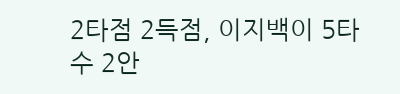2타점 2득점, 이지백이 5타수 2안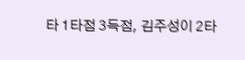타 1타점 3득점, 김주성이 2타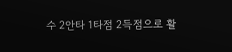수 2안타 1타점 2득점으로 활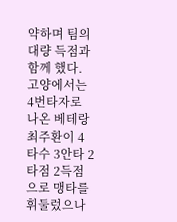약하며 팀의 대량 득점과 함께 했다.
고양에서는 4번타자로 나온 베테랑 최주환이 4타수 3안타 2타점 2득점으로 맹타를 휘둘렀으나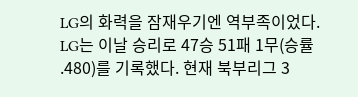LG의 화력을 잠재우기엔 역부족이었다.
LG는 이날 승리로 47승 51패 1무(승률 .480)를 기록했다. 현재 북부리그 3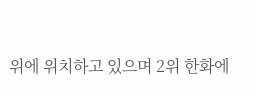위에 위치하고 있으며 2위 한화에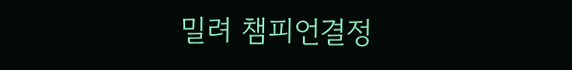밀려 챔피언결정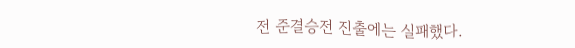전 준결승전 진출에는 실패했다.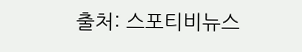출처: 스포티비뉴스